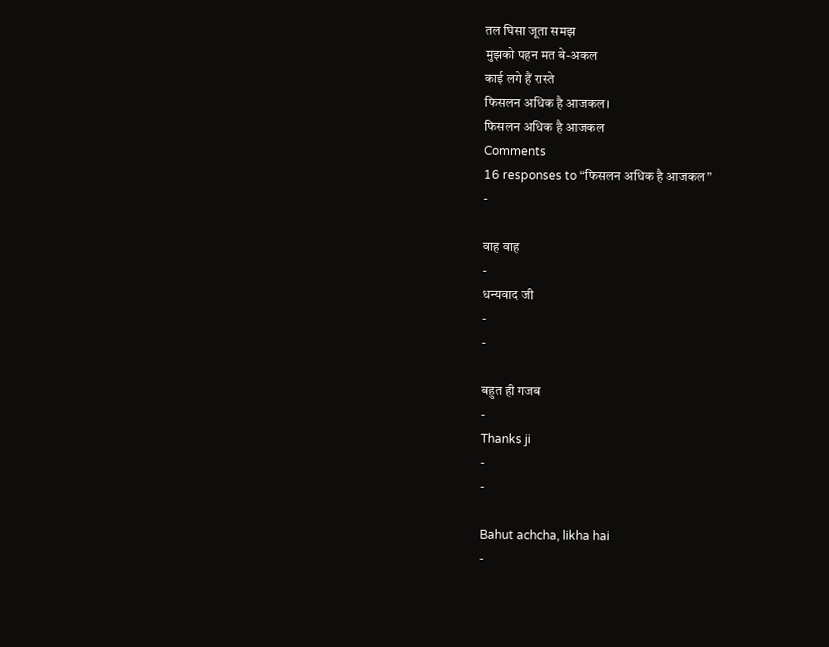तल घिसा जूता समझ
मुझको पहन मत बे-अकल
काई लगे हैं रास्ते
फिसलन अधिक है आजकल।
फिसलन अधिक है आजकल
Comments
16 responses to “फिसलन अधिक है आजकल”
-

वाह वाह
-
धन्यवाद जी
-
-

बहुत ही गजब
-
Thanks ji
-
-

Bahut achcha, likha hai
-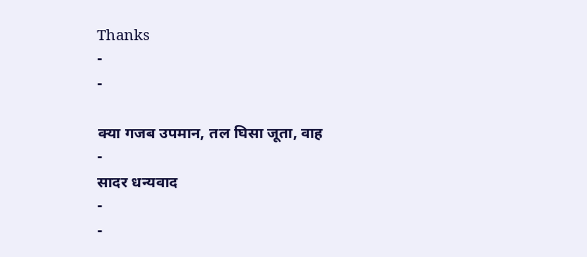Thanks
-
-

क्या गजब उपमान, तल घिसा जूता, वाह
-
सादर धन्यवाद
-
-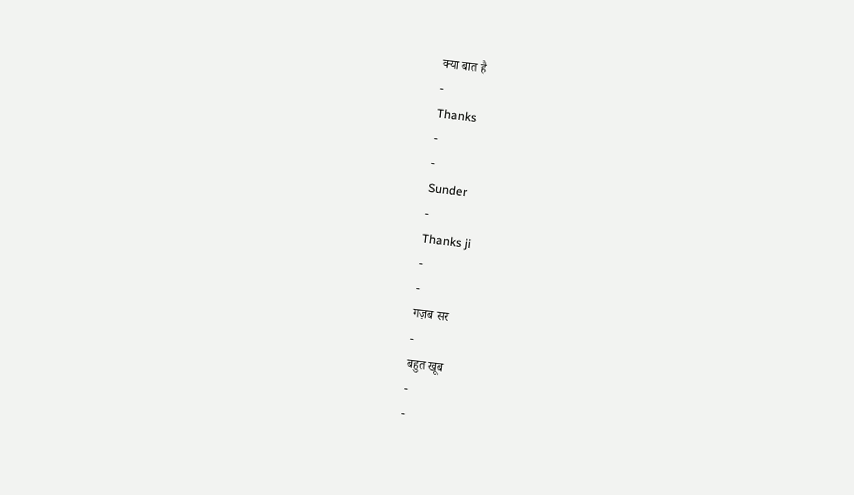क्या बात है
-
Thanks
-
-
Sunder
-
Thanks ji
-
-
गज़ब सर
-
बहुत खूब
-
-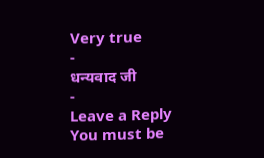Very true
-
धन्यवाद जी
-
Leave a Reply
You must be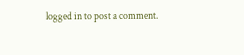logged in to post a comment.